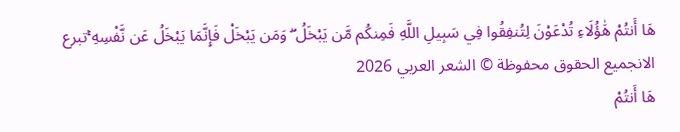هَا أَنتُمْ هَٰؤُلَاءِ تُدْعَوْنَ لِتُنفِقُوا فِي سَبِيلِ اللَّهِ فَمِنكُم مَّن يَبْخَلُ ۖ وَمَن يَبْخَلْ فَإِنَّمَا يَبْخَلُ عَن نَّفْسِهِ ۚتبرع الانجميع الحقوق محفوظة © الشعر العربي 2026
هَا أَنتُمْ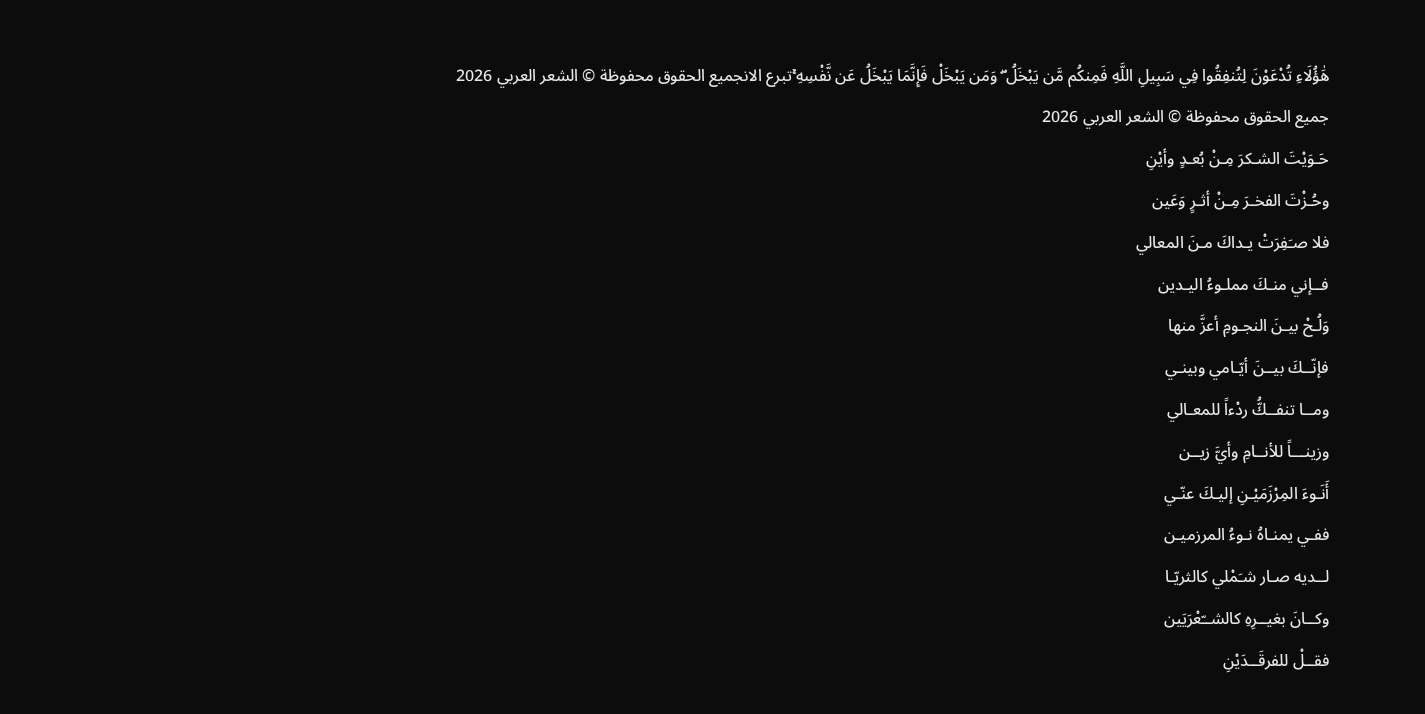هَٰؤُلَاءِ تُدْعَوْنَ لِتُنفِقُوا فِي سَبِيلِ اللَّهِ فَمِنكُم مَّن يَبْخَلُ ۖ وَمَن يَبْخَلْ فَإِنَّمَا يَبْخَلُ عَن نَّفْسِهِ ۚتبرع الانجميع الحقوق محفوظة © الشعر العربي 2026
جميع الحقوق محفوظة © الشعر العربي 2026
حَـوَيْتَ الشـكرَ مِـنْ بُعـدٍ وأيْنِ
وحُـزْتَ الفخـرَ مِـنْ أثـرٍ وَعَين
فلا صـَفِرَتْ يـداكَ مـنَ المعالي
فــإني منـكَ مملـوءُ اليـدين
وَلُـحْ بيـنَ النجـومِ أعزَّ منها
فإنّــكَ بيــنَ أيّـامي وبينـي
ومــا تنفــكُّ ردْءاً للمعـالي
وزينـــاً للأنــامِ وأيَّ زيــن
أَنَـوءَ المِرْزَمَيْـنِ إليـكَ عنّـي
ففـي يمنـاهُ نـوءُ المرزميـن
لــديه صـار شـَمْلي كالثريّـا
وكــانَ بغيــرِهِ كالشــّعْرَيَين
فقــلْ للفرقَــدَيْنِ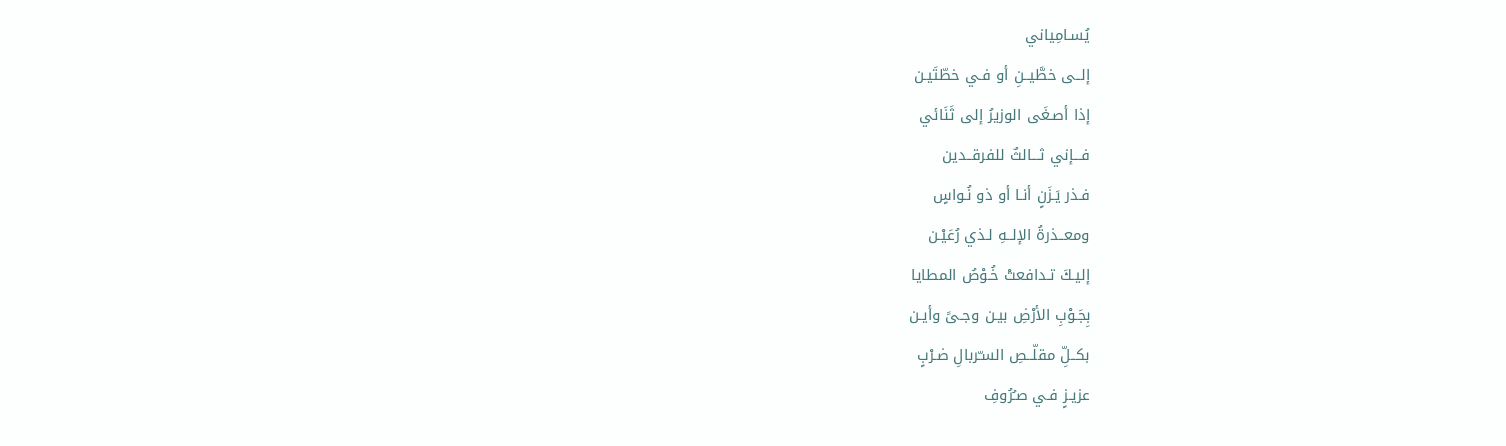يُسـامِياني
إلــى خطَّيــنِ أو فـي خطّتَيـن
إذا أصـغَى الوزيرُ إلى ثَنَائي
فـــإني ثـــالثٌ للفرقــدين
فـذر يَـزَنٍ أنـا أو ذو نُـواسٍ
ومعــذرةُ الإلــهِ لـذي رُعَيْـن
إليـكَ تـدافعتْ خُـوْصُ المطايا
بِجَـوْبِ الأرْضِ بيـن وجـىً وأيـن
بكــلِّ مقلّــصِ السـّربالِ ضـرْبٍ
عزيـزٍ فـي صـُرُوفِ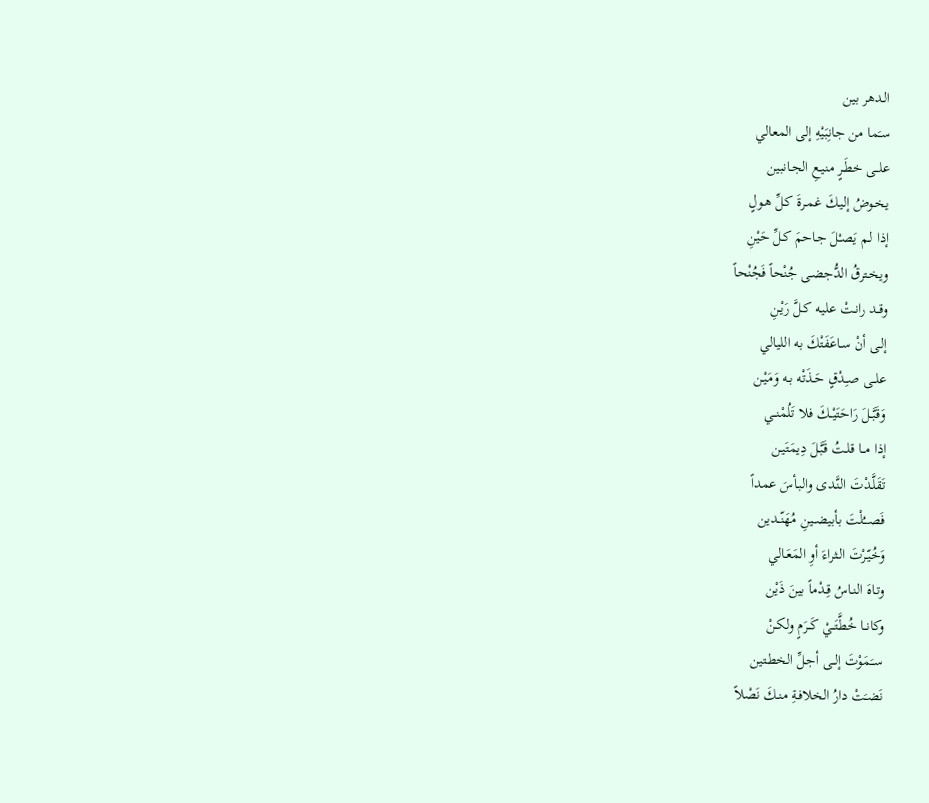الـدهر بين
سـَما من جانِبَيْهِ إلى المعالي
علــى خطَـرٍ منيـعِ الجـانبين
يخـوضُ إليـكَ غمـرةَ كـلِّ هـولٍ
إذا لـم يَصـْلَ جـاحمَ كـلِّ حَيْنِ
ويخـترقُ الدُّجضـى جُنْحاً فَجُنْحاً
وقــد رانـتْ عليـه كـلَّ رَيْـنِ
إلـى أنْ سـاعَفَتْكَ به الليالي
علــى صـِدْقٍ حَـذَتْه بـه وَمَيْـن
وَقَبَّــلَ رَاحَتَيْــكَ فلا تَلُمْنــي
إذا مــا قلـتُ قَبَّـلَ دِيمَتَيـن
تَقَلَّـدْتَ النَّـدى والبـأسَ عمداً
فَصـــُلْتَ بأبيضــينِ مُهَنّــدين
وَخُيّـرْتَ الـثراءَ أوِ المَعَـالي
وتـاهَ النـاسُ قِـدْماً بينَ ذَيْن
وكانــا خُطَّتَــيْ كَــرَمٍ ولكـنْ
ســَمَوْتَ إلــى أجـلِّ الخطـتين
نَضـَتْ دارُ الخلافـةِ منـكَ نَصْلاً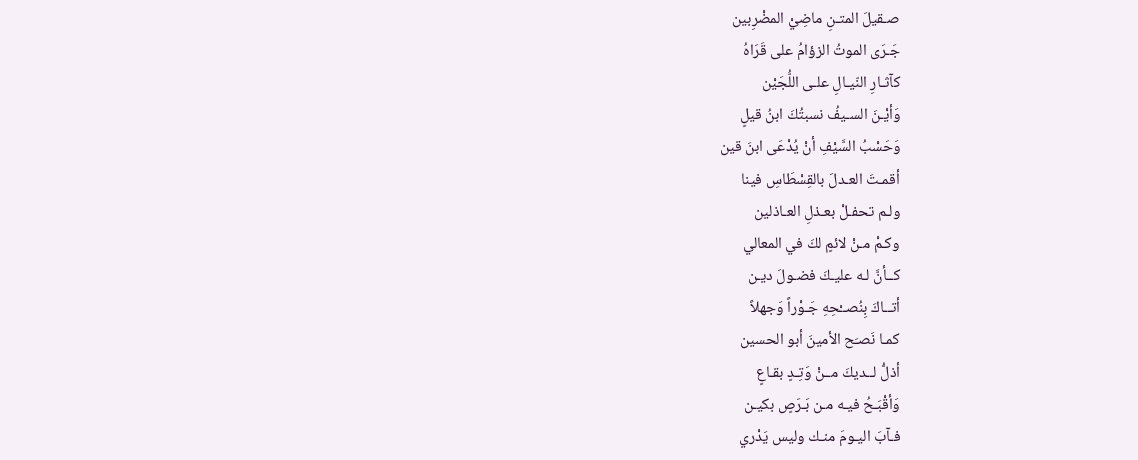صـقيلَ المتـنِ ماضِيْ المضْرِبين
جَـرَى الموتُ الزؤامُ على قَرَاهُ
كآثـارِ النّيـالِ علـى اللُّجَيْن
وَأيْـنَ السـيفُ نسبتُكَ ابنُ قيلٍ
وَحَسْبُ السَّيْفِ أنْ يُدْعَى ابنَ قين
أقمـتَ العـدلَ بالقِسْطَاسِ فينا
ولـم تحفـلْ بعـذلِ العـاذلين
وكـمْ مـنْ لائمٍ لكَ في المعالي
كــأنَّ لـه عليـكَ فضـولَ ديـن
أتــاكَ بِنُصــْحِهِ جَـوْراً وَجهلاً
كمـا نَصـَح الأمينَ أبو الحسين
أذلُّ لــديكَ مــنْ وَتِـدٍ بقـاعٍ
وَأقْبَـحُ فيـه مـن بَـرَصٍ بكيـن
فـآبَ اليـومَ منـك وليس يَدْري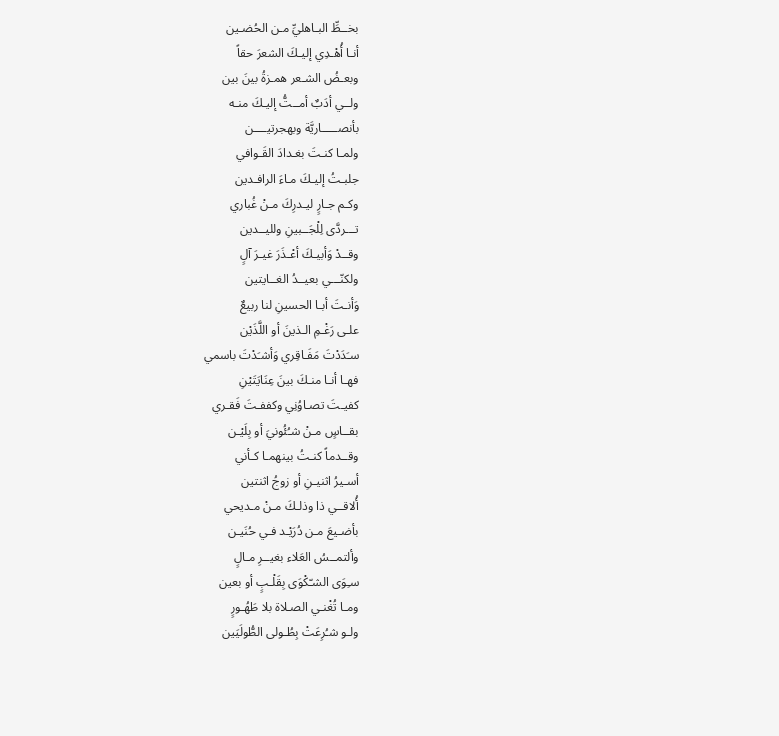بخــطِّ البـاهليِّ مـن الحُضـين
أنـا أُهْـدِي إليـكَ الشعرَ حقاً
وبعـضُ الشـعر همـزةُ بينَ بين
ولــي أدَبٌ أمــتُّ إليـكَ منـه
بأنصـــــاريَّة وبهجرتيــــن
ولمـا كنـتَ بغـدادَ القَـوافي
جلبـتُ إليـكَ مـاءَ الرافـدين
وكـم جـارٍ ليـدرِكَ مـنْ غُباري
تـــردَّى لِلْجَــبينِ ولليــدين
وقــدْ وَأبيـكَ أعْـذَرَ غيـرَ آلٍ
ولكنّـــي بعيــدُ الغــايتين
وَأنـتَ أبـا الحسينِ لنا ربيعٌ
علـى رَغْـمِ الـذينَ أو اللَّذَيْن
سـَدَدْتَ مَفَـاقِري وَأشـَدْتَ باسمي
فهـا أنـا منـكَ بينَ عِنَايَتَيْنِ
كفيـتَ تصـاوُنِي وكففـتَ فَقـري
بقــاسٍ مـنْ شـُئُونيَ أو بِلَيْـن
وقــدماً كنـتُ بينهمـا كـأني
أسـيرُ اثنيـنِ أو زوجُ اثنتين
أُلاقــي ذا وذلـكَ مـنْ مـديحي
بأضـيعَ مـن دُرَيْـد فـي حُنَيـن
وألتمــسُ العَلاء بغيــرِ مـالٍ
سـِوَى الشـّكْوَى بِقَلْـبٍ أو بعين
ومـا تُغْنـي الصـلاة بلا طَهُـورٍ
ولـو شـُرِعَتْ بِطُـولى الطُّولَيَين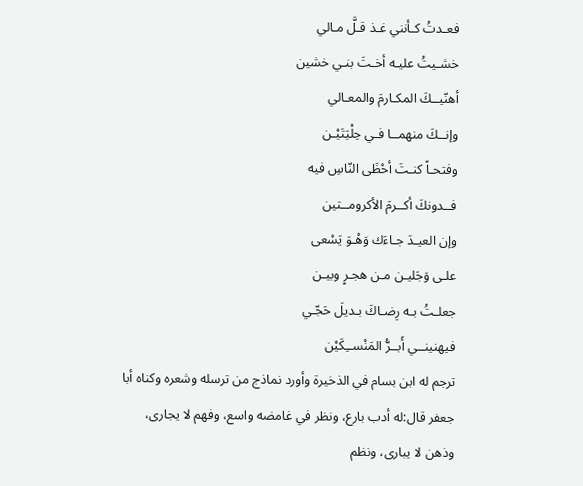فعـدتُ كـأنني غـذ قـلَّ مـالي
خشـيتُ عليـه أخـتَ بنـي خشين
أهنّيــكَ المكـارمَ والمعـالي
وإنــكَ منهمــا فـي حِلْيَتَيْـن
وفتحـاً كنـتَ أحْظَى النّاسِ فيه
فــدونكَ أكــرمَ الأكرومــتين
وإن العيـدَ جـاءَك وَهْـوَ يَسْعى
علـى وَجَليـن مـن هجـرٍ وبيـن
جعلـتُ بـه رِضـاكَ بـديلَ حَجّـي
فيهنينــي أَبــرُّ المَنْســِكَيْن
ترجم له ابن بسام في الذخيرة وأورد نماذج من ترسله وشعره وكناه أبا جعفر قال:له أدب بارع، ونظر في غامضه واسع، وفهم لا يجارى، وذهن لا يبارى، ونظم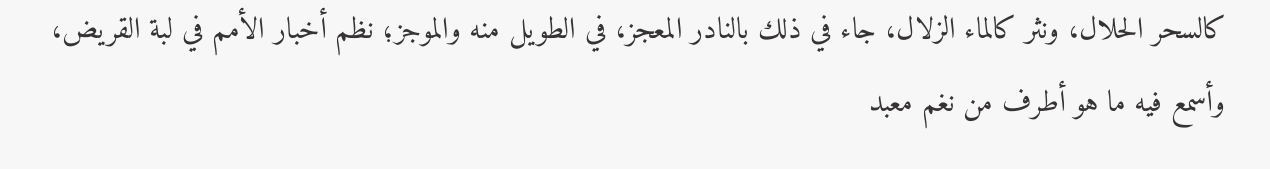كالسحر الحلال، ونثر كالماء الزلال، جاء في ذلك بالنادر المعجز، في الطويل منه والموجز؛ نظم أخبار الأمم في لبة القريض، وأسمع فيه ما هو أطرف من نغم معبد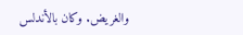والغريض. وكان بالأندلس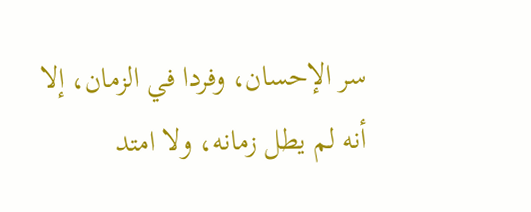سر الإحسان، وفردا في الزمان، إلا أنه لم يطل زمانه، ولا امتد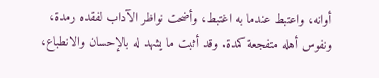أوانه، واعتبط عندما به اغتبط، وأضحت نواظر الآداب لفقده رمدة، ونفوس أهله متفجعة كمدة. وقد أثبت ما يشهد له بالإحسان والانطباع،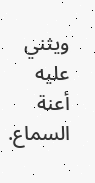ويثني عليه أعنة السماع.